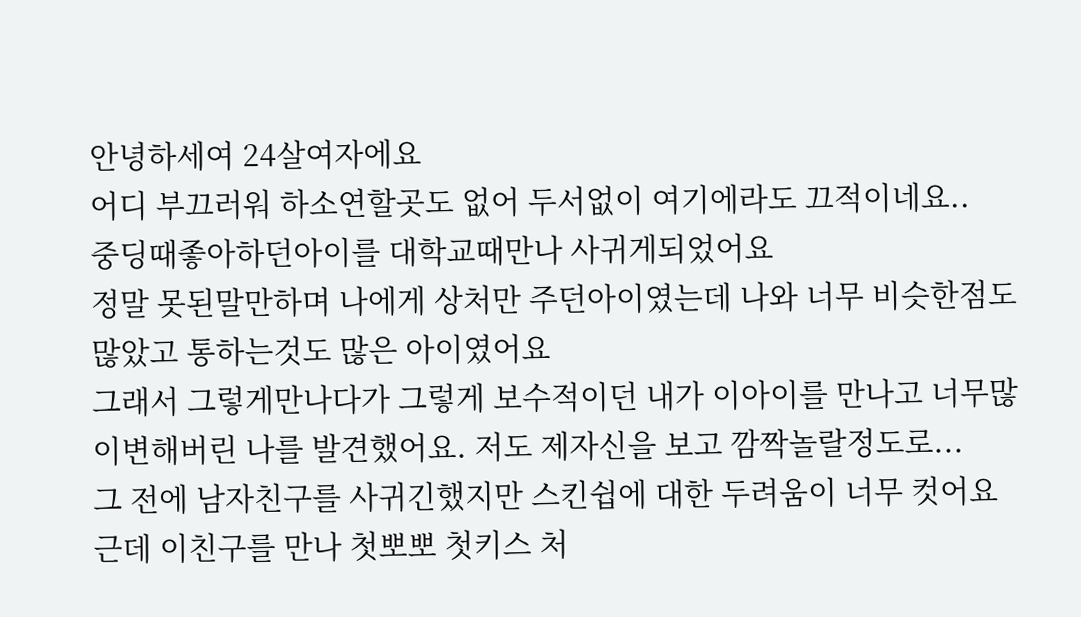안녕하세여 24살여자에요
어디 부끄러워 하소연할곳도 없어 두서없이 여기에라도 끄적이네요..
중딩때좋아하던아이를 대학교때만나 사귀게되었어요
정말 못된말만하며 나에게 상처만 주던아이였는데 나와 너무 비슷한점도 많았고 통하는것도 많은 아이였어요
그래서 그렇게만나다가 그렇게 보수적이던 내가 이아이를 만나고 너무많이변해버린 나를 발견했어요. 저도 제자신을 보고 깜짝놀랄정도로...
그 전에 남자친구를 사귀긴했지만 스킨쉽에 대한 두려움이 너무 컷어요
근데 이친구를 만나 첫뽀뽀 첫키스 처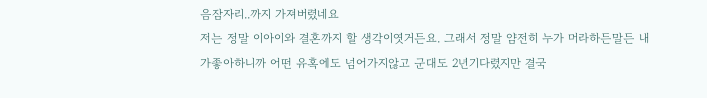음잠자리..까지 가져버렸네요
저는 정말 이아이와 결혼까지 할 생각이엿거든요. 그래서 정말 얌전히 누가 머라하든말든 내가좋아하니까 어떤 유혹에도 넘어가지않고 군대도 2년기다렸지만 결국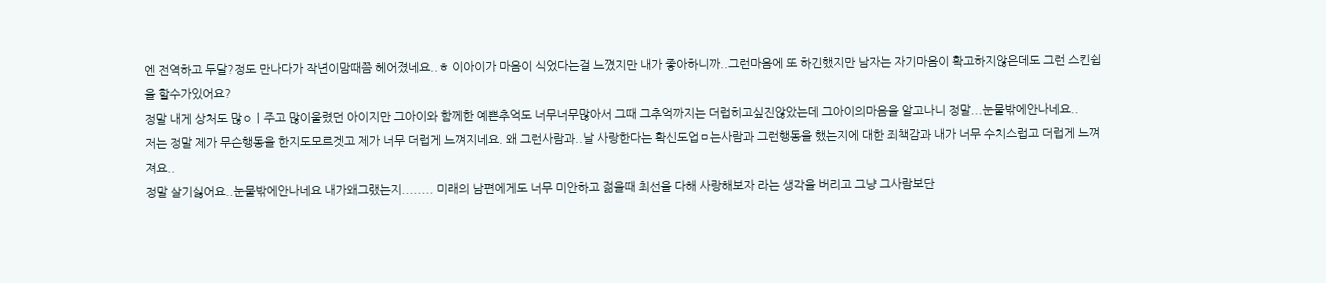엔 전역하고 두달?정도 만나다가 작년이맘때쯤 헤어졌네요..ㅎ 이아이가 마음이 식었다는걸 느꼈지만 내가 좋아하니까..그런마음에 또 하긴했지만 남자는 자기마음이 확고하지않은데도 그런 스킨쉽을 할수가있어요?
정말 내게 상처도 많ㅇㅣ주고 많이울렸던 아이지만 그아이와 함께한 예쁜추억도 너무너무많아서 그때 그추억까지는 더럽히고싶진않았는데 그아이의마음을 알고나니 정말...눈물밖에안나네요..
저는 정말 제가 무슨행동을 한지도모르겟고 제가 너무 더럽게 느껴지네요. 왜 그런사람과..날 사랑한다는 확신도업ㅁ는사람과 그런행동을 했는지에 대한 죄책감과 내가 너무 수치스럽고 더럽게 느껴져요..
정말 살기싫어요..눈물밖에안나네요 내가왜그랬는지........ 미래의 남편에게도 너무 미안하고 젊을때 최선을 다해 사랑해보자 라는 생각을 버리고 그냥 그사람보단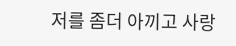저를 좀더 아끼고 사랑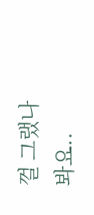껄 그랬나봐요..